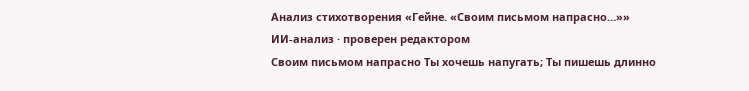Анализ стихотворения «Гейне. «Своим письмом напрасно…»»
ИИ-анализ · проверен редактором
Своим письмом напрасно Ты хочешь напугать; Ты пишешь длинно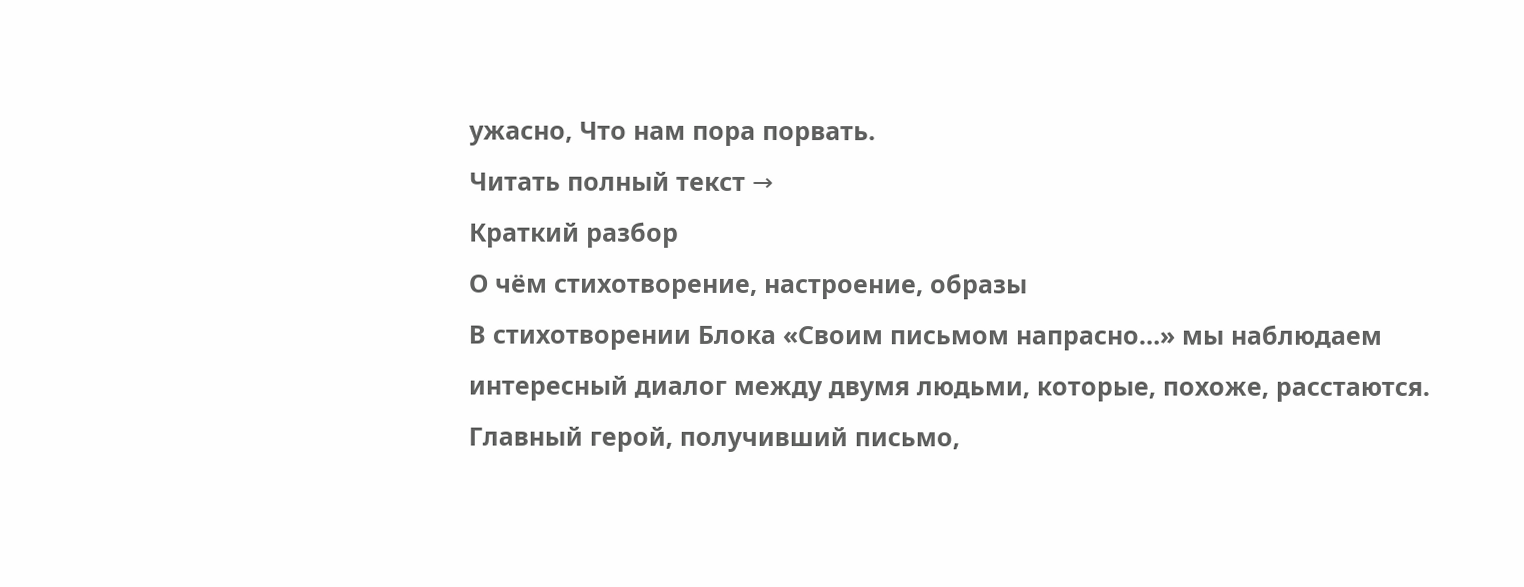ужасно, Что нам пора порвать.
Читать полный текст →
Краткий разбор
О чём стихотворение, настроение, образы
В стихотворении Блока «Своим письмом напрасно…» мы наблюдаем интересный диалог между двумя людьми, которые, похоже, расстаются. Главный герой, получивший письмо,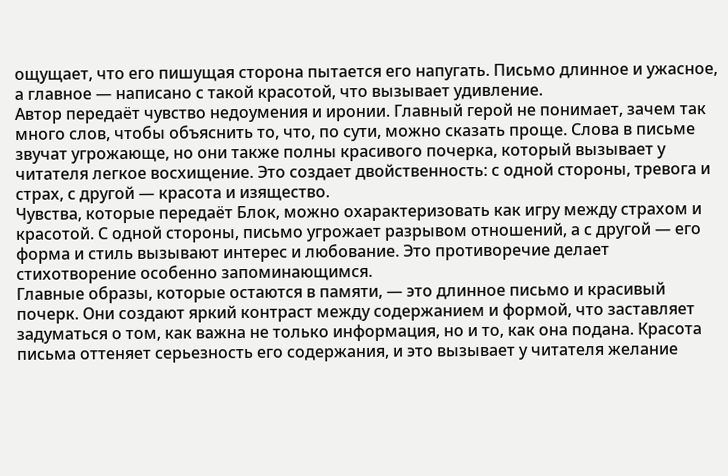ощущает, что его пишущая сторона пытается его напугать. Письмо длинное и ужасное, а главное — написано с такой красотой, что вызывает удивление.
Автор передаёт чувство недоумения и иронии. Главный герой не понимает, зачем так много слов, чтобы объяснить то, что, по сути, можно сказать проще. Слова в письме звучат угрожающе, но они также полны красивого почерка, который вызывает у читателя легкое восхищение. Это создает двойственность: с одной стороны, тревога и страх, с другой — красота и изящество.
Чувства, которые передаёт Блок, можно охарактеризовать как игру между страхом и красотой. С одной стороны, письмо угрожает разрывом отношений, а с другой — его форма и стиль вызывают интерес и любование. Это противоречие делает стихотворение особенно запоминающимся.
Главные образы, которые остаются в памяти, — это длинное письмо и красивый почерк. Они создают яркий контраст между содержанием и формой, что заставляет задуматься о том, как важна не только информация, но и то, как она подана. Красота письма оттеняет серьезность его содержания, и это вызывает у читателя желание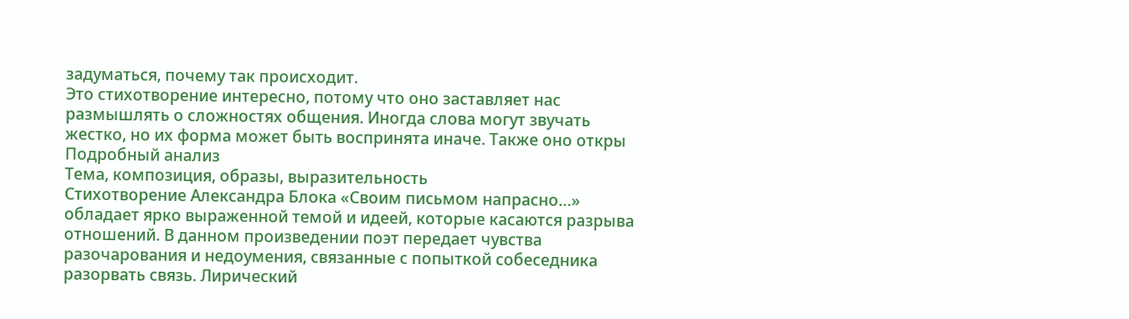задуматься, почему так происходит.
Это стихотворение интересно, потому что оно заставляет нас размышлять о сложностях общения. Иногда слова могут звучать жестко, но их форма может быть воспринята иначе. Также оно откры
Подробный анализ
Тема, композиция, образы, выразительность
Стихотворение Александра Блока «Своим письмом напрасно…» обладает ярко выраженной темой и идеей, которые касаются разрыва отношений. В данном произведении поэт передает чувства разочарования и недоумения, связанные с попыткой собеседника разорвать связь. Лирический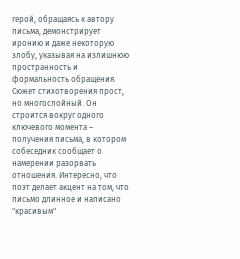герой, обращаясь к автору письма, демонстрирует иронию и даже некоторую злобу, указывая на излишнюю пространность и формальность обращения.
Сюжет стихотворения прост, но многослойный. Он строится вокруг одного ключевого момента – получения письма, в котором собеседник сообщает о намерении разорвать отношения. Интересно, что поэт делает акцент на том, что письмо длинное и написано "красивым"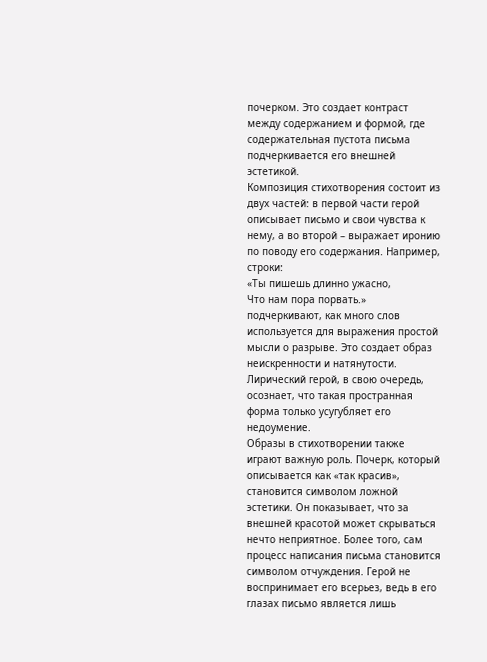почерком. Это создает контраст между содержанием и формой, где содержательная пустота письма подчеркивается его внешней эстетикой.
Композиция стихотворения состоит из двух частей: в первой части герой описывает письмо и свои чувства к нему, а во второй – выражает иронию по поводу его содержания. Например, строки:
«Ты пишешь длинно ужасно,
Что нам пора порвать.»
подчеркивают, как много слов используется для выражения простой мысли о разрыве. Это создает образ неискренности и натянутости. Лирический герой, в свою очередь, осознает, что такая пространная форма только усугубляет его недоумение.
Образы в стихотворении также играют важную роль. Почерк, который описывается как «так красив», становится символом ложной эстетики. Он показывает, что за внешней красотой может скрываться нечто неприятное. Более того, сам процесс написания письма становится символом отчуждения. Герой не воспринимает его всерьез, ведь в его глазах письмо является лишь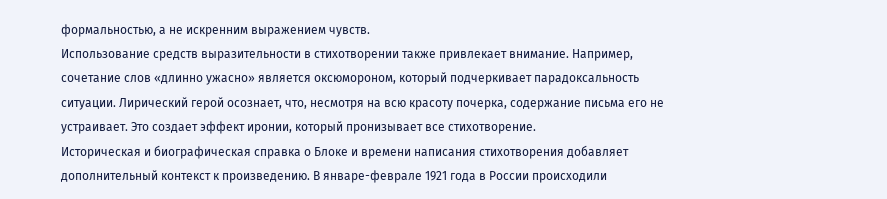формальностью, а не искренним выражением чувств.
Использование средств выразительности в стихотворении также привлекает внимание. Например, сочетание слов «длинно ужасно» является оксюмороном, который подчеркивает парадоксальность ситуации. Лирический герой осознает, что, несмотря на всю красоту почерка, содержание письма его не устраивает. Это создает эффект иронии, который пронизывает все стихотворение.
Историческая и биографическая справка о Блоке и времени написания стихотворения добавляет дополнительный контекст к произведению. В январе-феврале 1921 года в России происходили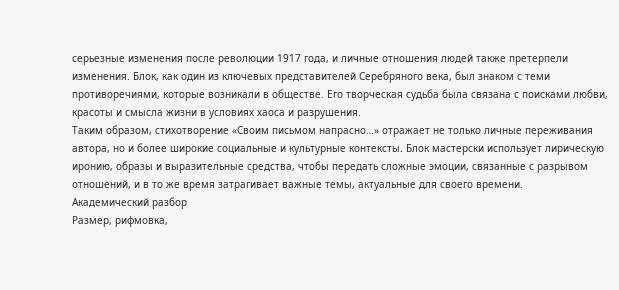серьезные изменения после революции 1917 года, и личные отношения людей также претерпели изменения. Блок, как один из ключевых представителей Серебряного века, был знаком с теми противоречиями, которые возникали в обществе. Его творческая судьба была связана с поисками любви, красоты и смысла жизни в условиях хаоса и разрушения.
Таким образом, стихотворение «Своим письмом напрасно…» отражает не только личные переживания автора, но и более широкие социальные и культурные контексты. Блок мастерски использует лирическую иронию, образы и выразительные средства, чтобы передать сложные эмоции, связанные с разрывом отношений, и в то же время затрагивает важные темы, актуальные для своего времени.
Академический разбор
Размер, рифмовка,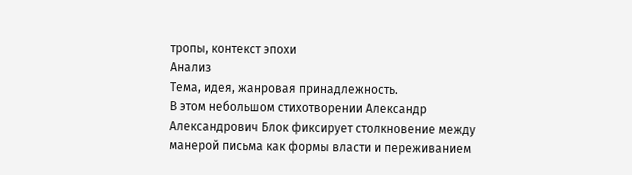тропы, контекст эпохи
Анализ
Тема, идея, жанровая принадлежность.
В этом небольшом стихотворении Александр Александрович Блок фиксирует столкновение между манерой письма как формы власти и переживанием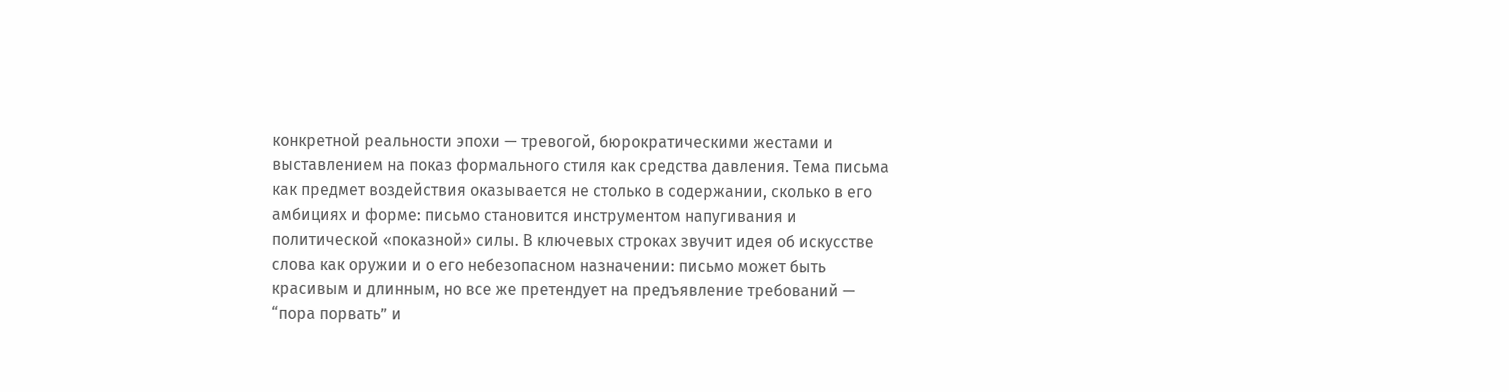конкретной реальности эпохи — тревогой, бюрократическими жестами и выставлением на показ формального стиля как средства давления. Тема письма как предмет воздействия оказывается не столько в содержании, сколько в его амбициях и форме: письмо становится инструментом напугивания и политической «показной» силы. В ключевых строках звучит идея об искусстве слова как оружии и о его небезопасном назначении: письмо может быть красивым и длинным, но все же претендует на предъявление требований — “пора порвать” и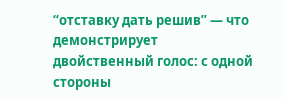“отставку дать решив” — что демонстрирует двойственный голос: с одной стороны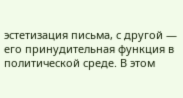эстетизация письма, с другой — его принудительная функция в политической среде. В этом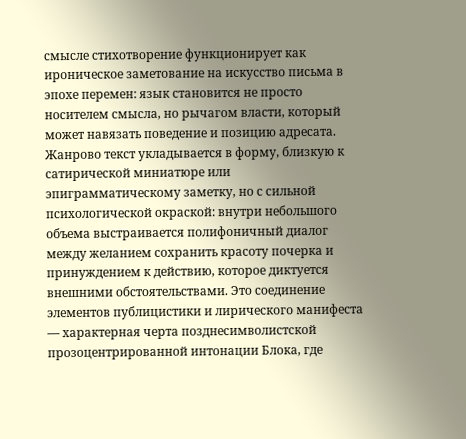смысле стихотворение функционирует как ироническое заметование на искусство письма в эпохе перемен: язык становится не просто носителем смысла, но рычагом власти, который может навязать поведение и позицию адресата. Жанрово текст укладывается в форму, близкую к сатирической миниатюре или эпиграмматическому заметку, но с сильной психологической окраской: внутри небольшого объема выстраивается полифоничный диалог между желанием сохранить красоту почерка и принуждением к действию, которое диктуется внешними обстоятельствами. Это соединение элементов публицистики и лирического манифеста — характерная черта позднесимволистской прозоцентрированной интонации Блока, где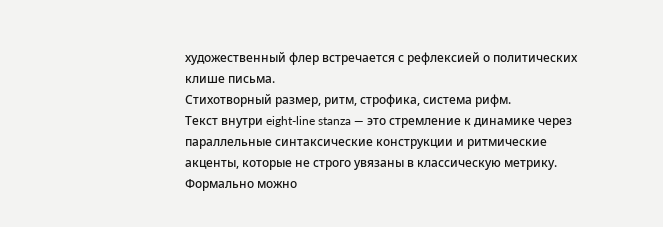художественный флер встречается с рефлексией о политических клише письма.
Стихотворный размер, ритм, строфика, система рифм.
Текст внутри eight-line stanza — это стремление к динамике через параллельные синтаксические конструкции и ритмические акценты, которые не строго увязаны в классическую метрику. Формально можно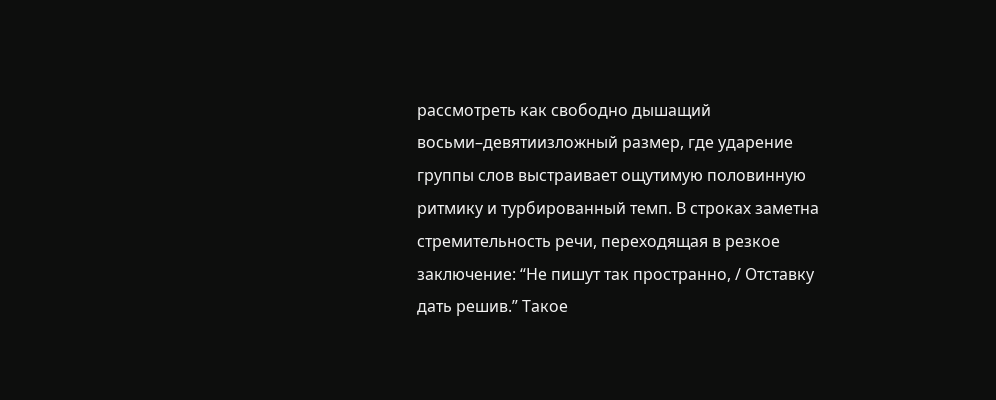рассмотреть как свободно дышащий восьми–девятиизложный размер, где ударение группы слов выстраивает ощутимую половинную ритмику и турбированный темп. В строках заметна стремительность речи, переходящая в резкое заключение: “Не пишут так пространно, / Отставку дать решив.” Такое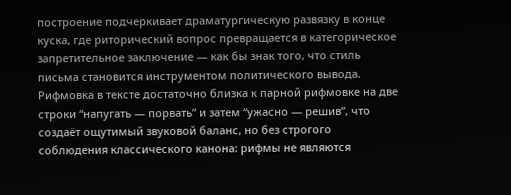построение подчеркивает драматургическую развязку в конце куска, где риторический вопрос превращается в категорическое запретительное заключение — как бы знак того, что стиль письма становится инструментом политического вывода. Рифмовка в тексте достаточно близка к парной рифмовке на две строки “напугать — порвать” и затем “ужасно — решив”, что создаёт ощутимый звуковой баланс, но без строгого соблюдения классического канона: рифмы не являются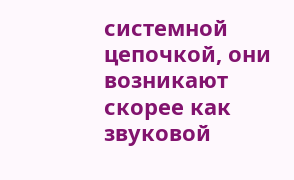системной цепочкой, они возникают скорее как звуковой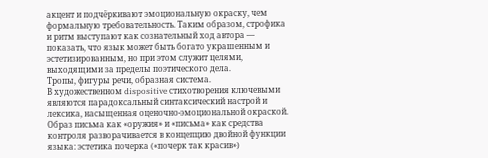акцент и подчёркивают эмоциональную окраску, чем формальную требовательность. Таким образом, строфика и ритм выступают как сознательный ход автора — показать, что язык может быть богато украшенным и эстетизированным, но при этом служит целями, выходящими за пределы поэтического дела.
Тропы, фигуры речи, образная система.
В художественном dispositive стихотворения ключевыми являются парадоксальный синтаксический настрой и лексика, насыщенная оценочно‑эмоциональной окраской. Образ письма как «оружия» и «письма» как средства контроля разворачивается в концепцию двойной функции языка: эстетика почерка («почерк так красив»)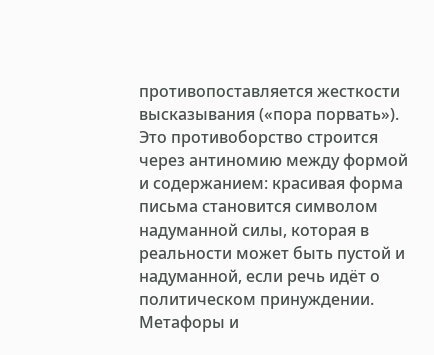противопоставляется жесткости высказывания («пора порвать»). Это противоборство строится через антиномию между формой и содержанием: красивая форма письма становится символом надуманной силы, которая в реальности может быть пустой и надуманной, если речь идёт о политическом принуждении. Метафоры и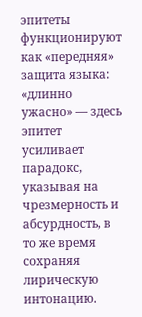эпитеты функционируют как «передняя» защита языка: «длинно ужасно» — здесь эпитет усиливает парадокс, указывая на чрезмерность и абсурдность, в то же время сохраняя лирическую интонацию.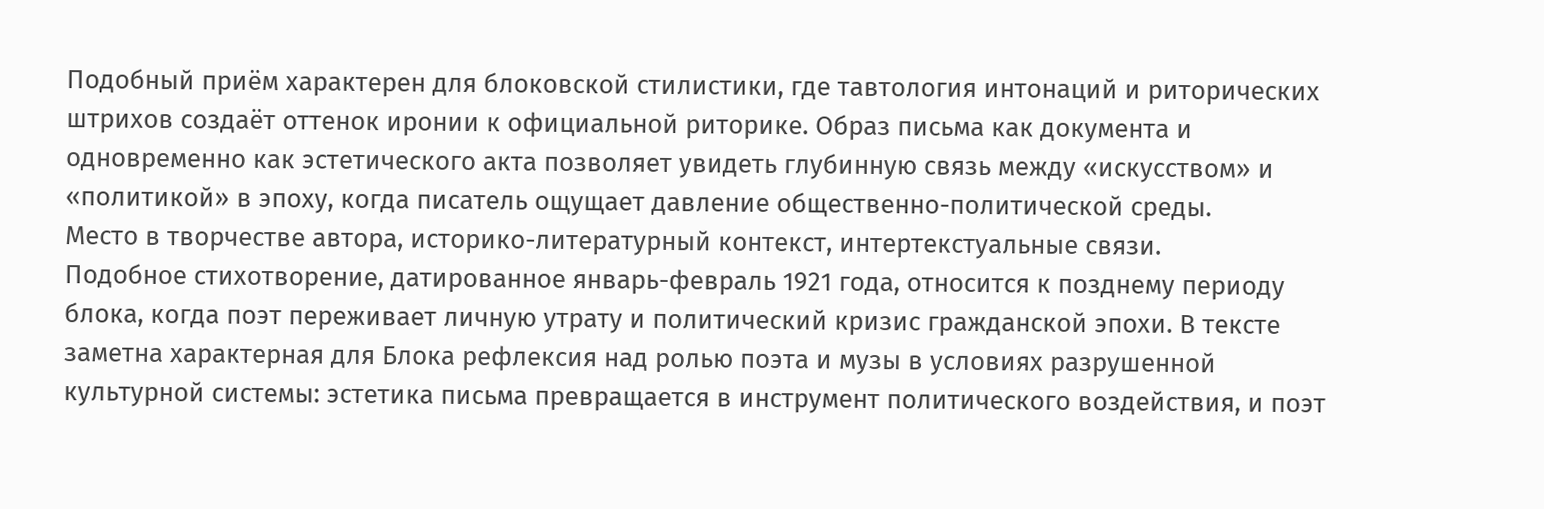Подобный приём характерен для блоковской стилистики, где тавтология интонаций и риторических штрихов создаёт оттенок иронии к официальной риторике. Образ письма как документа и одновременно как эстетического акта позволяет увидеть глубинную связь между «искусством» и «политикой» в эпоху, когда писатель ощущает давление общественно-политической среды.
Место в творчестве автора, историко-литературный контекст, интертекстуальные связи.
Подобное стихотворение, датированное январь-февраль 1921 года, относится к позднему периоду блока, когда поэт переживает личную утрату и политический кризис гражданской эпохи. В тексте заметна характерная для Блока рефлексия над ролью поэта и музы в условиях разрушенной культурной системы: эстетика письма превращается в инструмент политического воздействия, и поэт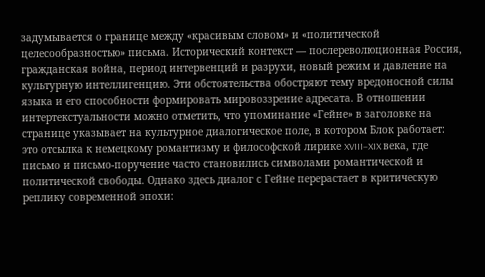задумывается о границе между «красивым словом» и «политической целесообразностью» письма. Исторический контекст — послереволюционная Россия, гражданская война, период интервенций и разрухи, новый режим и давление на культурную интеллигенцию. Эти обстоятельства обостряют тему вредоносной силы языка и его способности формировать мировоззрение адресата. В отношении интертекстуальности можно отметить, что упоминание «Гейне» в заголовке на странице указывает на культурное диалогическое поле, в котором Блок работает: это отсылка к немецкому романтизму и философской лирике XVIII–XIX века, где письмо и письмо‑поручение часто становились символами романтической и политической свободы. Однако здесь диалог с Гейне перерастает в критическую реплику современной эпохи: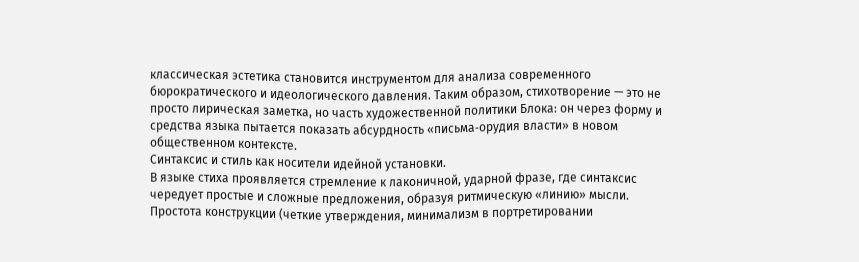классическая эстетика становится инструментом для анализа современного бюрократического и идеологического давления. Таким образом, стихотворение — это не просто лирическая заметка, но часть художественной политики Блока: он через форму и средства языка пытается показать абсурдность «письма‑орудия власти» в новом общественном контекстe.
Синтаксис и стиль как носители идейной установки.
В языке стиха проявляется стремление к лаконичной, ударной фразе, где синтаксис чередует простые и сложные предложения, образуя ритмическую «линию» мысли. Простота конструкции (четкие утверждения, минимализм в портретировании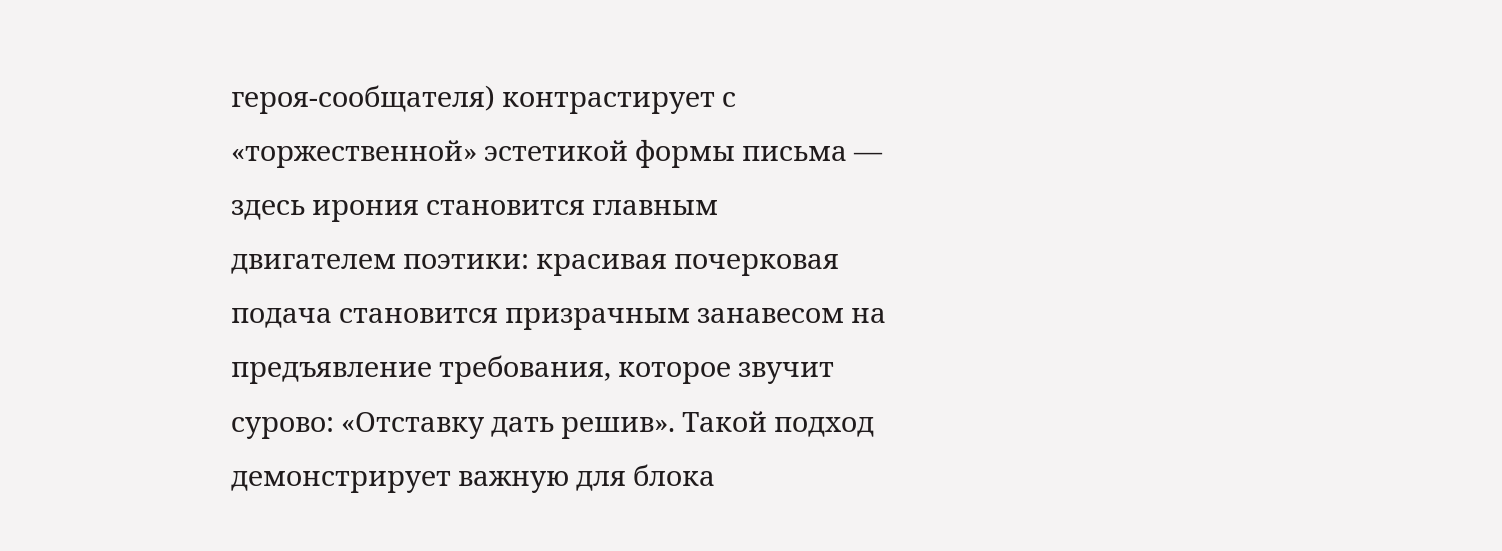героя‑сообщателя) контрастирует с «торжественной» эстетикой формы письма — здесь ирония становится главным двигателем поэтики: красивая почерковая подача становится призрачным занавесом на предъявление требования, которое звучит сурово: «Отставку дать решив». Такой подход демонстрирует важную для блока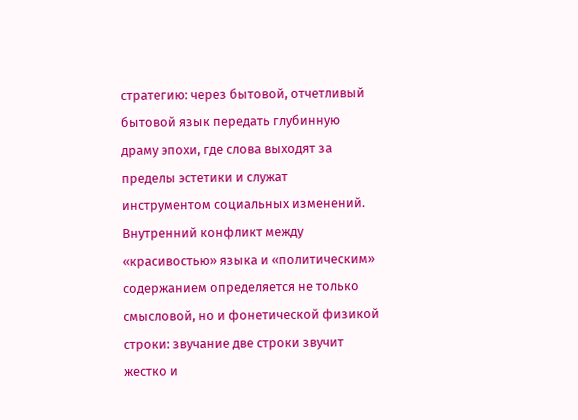стратегию: через бытовой, отчетливый бытовой язык передать глубинную драму эпохи, где слова выходят за пределы эстетики и служат инструментом социальных изменений. Внутренний конфликт между «красивостью» языка и «политическим» содержанием определяется не только смысловой, но и фонетической физикой строки: звучание две строки звучит жестко и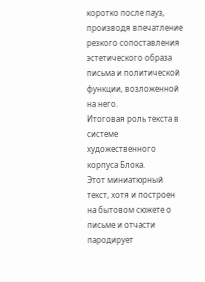коротко после пауз, производя впечатление резкого сопоставления эстетического образа письма и политической функции, возложенной на него.
Итоговая роль текста в системе художественного корпуса Блока.
Этот миниатюрный текст, хотя и построен на бытовом сюжете о письме и отчасти пародирует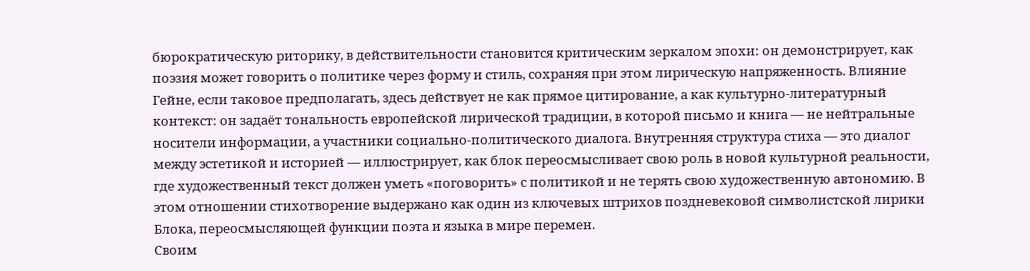бюрократическую риторику, в действительности становится критическим зеркалом эпохи: он демонстрирует, как поэзия может говорить о политике через форму и стиль, сохраняя при этом лирическую напряженность. Влияние Гейне, если таковое предполагать, здесь действует не как прямое цитирование, а как культурно‑литературный контекст: он задаёт тональность европейской лирической традиции, в которой письмо и книга — не нейтральные носители информации, а участники социально‑политического диалога. Внутренняя структура стиха — это диалог между эстетикой и историей — иллюстрирует, как блок переосмысливает свою роль в новой культурной реальности, где художественный текст должен уметь «поговорить» с политикой и не терять свою художественную автономию. В этом отношении стихотворение выдержано как один из ключевых штрихов поздневековой символистской лирики Блока, переосмысляющей функции поэта и языка в мире перемен.
Своим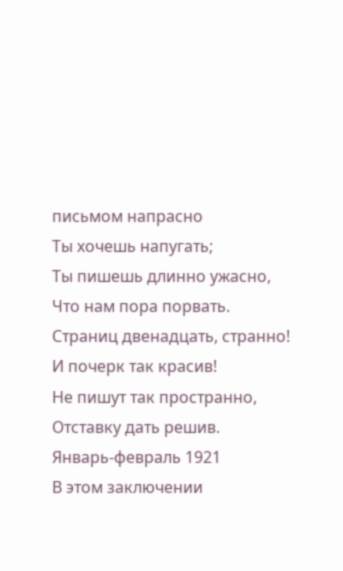письмом напрасно
Ты хочешь напугать;
Ты пишешь длинно ужасно,
Что нам пора порвать.
Страниц двенадцать, странно!
И почерк так красив!
Не пишут так пространно,
Отставку дать решив.
Январь-февраль 1921
В этом заключении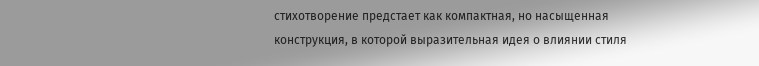стихотворение предстает как компактная, но насыщенная конструкция, в которой выразительная идея о влиянии стиля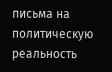письма на политическую реальность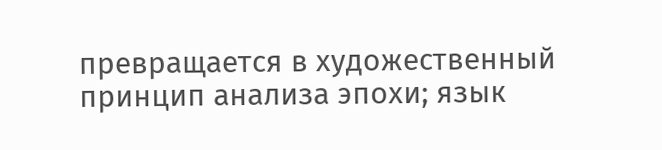превращается в художественный принцип анализа эпохи; язык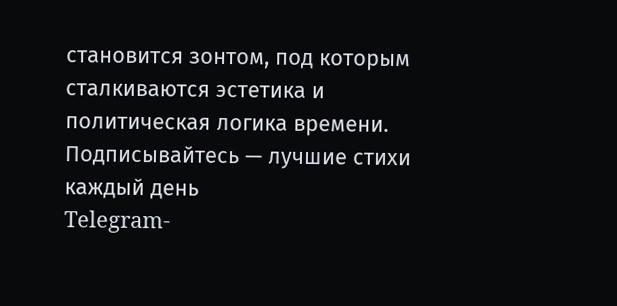становится зонтом, под которым сталкиваются эстетика и политическая логика времени.
Подписывайтесь — лучшие стихи каждый день
Telegram-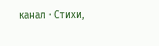канал · Стихи,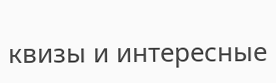квизы и интересные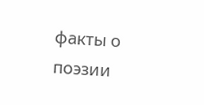факты о поэзии